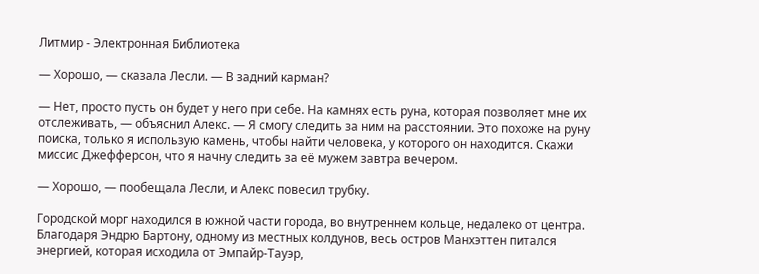Литмир - Электронная Библиотека

— Хорошо, — сказала Лесли. — В задний карман?

— Нет, просто пусть он будет у него при себе. На камнях есть руна, которая позволяет мне их отслеживать, — объяснил Алекс. — Я смогу следить за ним на расстоянии. Это похоже на руну поиска, только я использую камень, чтобы найти человека, у которого он находится. Скажи миссис Джефферсон, что я начну следить за её мужем завтра вечером.

— Хорошо, — пообещала Лесли, и Алекс повесил трубку.

Городской морг находился в южной части города, во внутреннем кольце, недалеко от центра. Благодаря Эндрю Бартону, одному из местных колдунов, весь остров Манхэттен питался энергией, которая исходила от Эмпайр-Тауэр,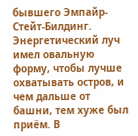бывшего Эмпайр-Стейт-Билдинг. Энергетический луч имел овальную форму, чтобы лучше охватывать остров, и чем дальше от башни, тем хуже был приём. В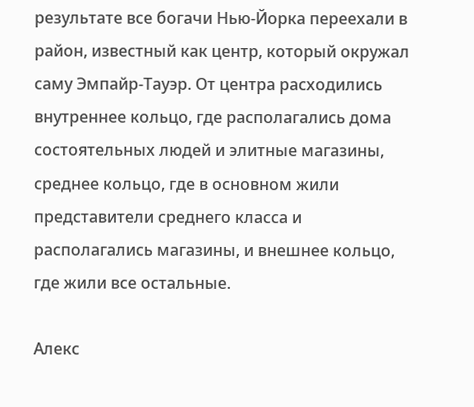результате все богачи Нью-Йорка переехали в район, известный как центр, который окружал саму Эмпайр-Тауэр. От центра расходились внутреннее кольцо, где располагались дома состоятельных людей и элитные магазины, среднее кольцо, где в основном жили представители среднего класса и располагались магазины, и внешнее кольцо, где жили все остальные.

Алекс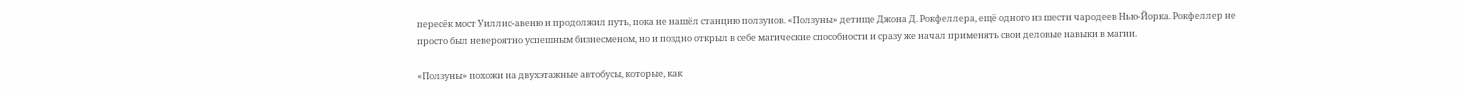пересёк мост Уиллис-авеню и продолжил путь, пока не нашёл станцию ползунов. «Ползуны» детище Джона Д. Рокфеллера, ещё одного из шести чародеев Нью-Йорка. Рокфеллер не просто был невероятно успешным бизнесменом, но и поздно открыл в себе магические способности и сразу же начал применять свои деловые навыки в магии.

«Ползуны» похожи на двухэтажные автобусы, которые, как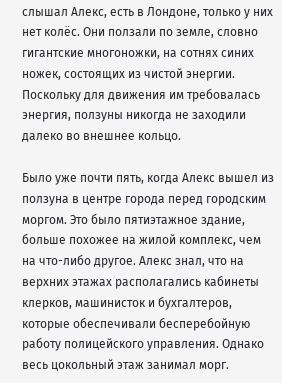слышал Алекс, есть в Лондоне, только у них нет колёс. Они ползали по земле, словно гигантские многоножки, на сотнях синих ножек, состоящих из чистой энергии. Поскольку для движения им требовалась энергия, ползуны никогда не заходили далеко во внешнее кольцо.

Было уже почти пять, когда Алекс вышел из ползуна в центре города перед городским моргом. Это было пятиэтажное здание, больше похожее на жилой комплекс, чем на что-либо другое. Алекс знал, что на верхних этажах располагались кабинеты клерков, машинисток и бухгалтеров, которые обеспечивали бесперебойную работу полицейского управления. Однако весь цокольный этаж занимал морг.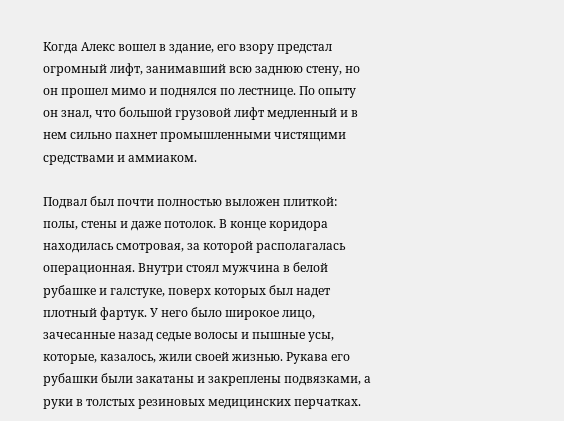Когда Алекс вошел в здание, его взору предстал огромный лифт, занимавший всю заднюю стену, но он прошел мимо и поднялся по лестнице. По опыту он знал, что большой грузовой лифт медленный и в нем сильно пахнет промышленными чистящими средствами и аммиаком.

Подвал был почти полностью выложен плиткой: полы, стены и даже потолок. В конце коридора находилась смотровая, за которой располагалась операционная. Внутри стоял мужчина в белой рубашке и галстуке, поверх которых был надет плотный фартук. У него было широкое лицо, зачесанные назад седые волосы и пышные усы, которые, казалось, жили своей жизнью. Рукава его рубашки были закатаны и закреплены подвязками, а руки в толстых резиновых медицинских перчатках.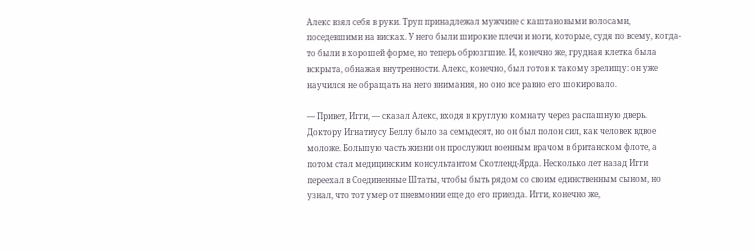Алекс взял себя в руки. Труп принадлежал мужчине с каштановыми волосами, поседевшими на висках. У него были широкие плечи и ноги, которые, судя по всему, когда-то были в хорошей форме, но теперь обрюзгшие. И, конечно же, грудная клетка была вскрыта, обнажая внутренности. Алекс, конечно, был готов к такому зрелищу: он уже научился не обращать на него внимания, но оно все равно его шокировало.

— Привет, Игги, — сказал Алекс, входя в круглую комнату через распашную дверь. Доктору Игнатиусу Беллу было за семьдесят, но он был полон сил, как человек вдвое моложе. Большую часть жизни он прослужил военным врачом в британском флоте, а потом стал медицинским консультантом Скотленд-Ярда. Несколько лет назад Игги переехал в Соединенные Штаты, чтобы быть рядом со своим единственным сыном, но узнал, что тот умер от пневмонии еще до его приезда. Игги, конечно же,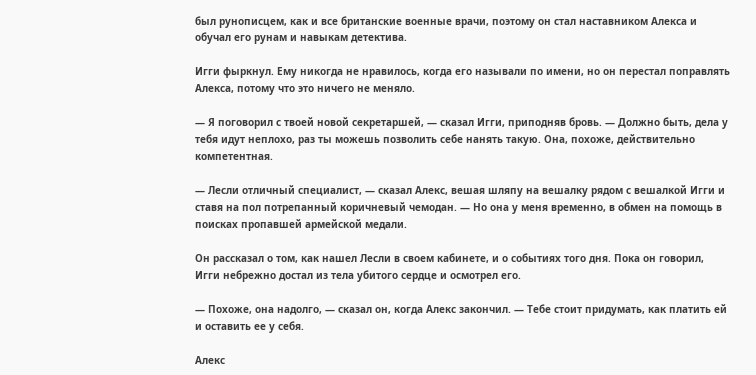был рунописцем, как и все британские военные врачи, поэтому он стал наставником Алекса и обучал его рунам и навыкам детектива.

Игги фыркнул. Ему никогда не нравилось, когда его называли по имени, но он перестал поправлять Алекса, потому что это ничего не меняло.

— Я поговорил с твоей новой секретаршей, — сказал Игги, приподняв бровь. — Должно быть, дела у тебя идут неплохо, раз ты можешь позволить себе нанять такую. Она, похоже, действительно компетентная.

— Лесли отличный специалист, — сказал Алекс, вешая шляпу на вешалку рядом с вешалкой Игги и ставя на пол потрепанный коричневый чемодан. — Но она у меня временно, в обмен на помощь в поисках пропавшей армейской медали.

Он рассказал о том, как нашел Лесли в своем кабинете, и о событиях того дня. Пока он говорил, Игги небрежно достал из тела убитого сердце и осмотрел его.

— Похоже, она надолго, — сказал он, когда Алекс закончил. — Тебе стоит придумать, как платить ей и оставить ее у себя.

Алекс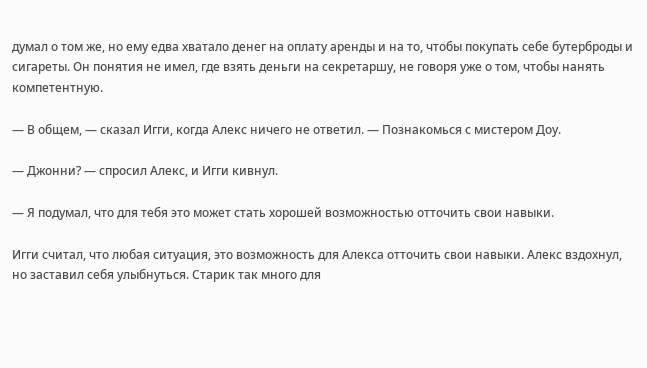думал о том же, но ему едва хватало денег на оплату аренды и на то, чтобы покупать себе бутерброды и сигареты. Он понятия не имел, где взять деньги на секретаршу, не говоря уже о том, чтобы нанять компетентную.

— В общем, — сказал Игги, когда Алекс ничего не ответил. — Познакомься с мистером Доу.

— Джонни? — спросил Алекс, и Игги кивнул.

— Я подумал, что для тебя это может стать хорошей возможностью отточить свои навыки.

Игги считал, что любая ситуация, это возможность для Алекса отточить свои навыки. Алекс вздохнул, но заставил себя улыбнуться. Старик так много для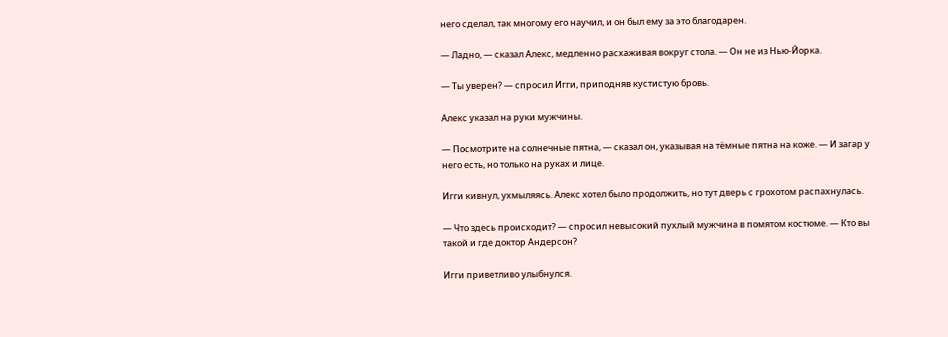него сделал, так многому его научил, и он был ему за это благодарен.

— Ладно, — сказал Алекс, медленно расхаживая вокруг стола. — Он не из Нью-Йорка.

— Ты уверен? — спросил Игги, приподняв кустистую бровь.

Алекс указал на руки мужчины.

— Посмотрите на солнечные пятна, — сказал он, указывая на тёмные пятна на коже. — И загар у него есть, но только на руках и лице.

Игги кивнул, ухмыляясь. Алекс хотел было продолжить, но тут дверь с грохотом распахнулась.

— Что здесь происходит? — спросил невысокий пухлый мужчина в помятом костюме. — Кто вы такой и где доктор Андерсон?

Игги приветливо улыбнулся.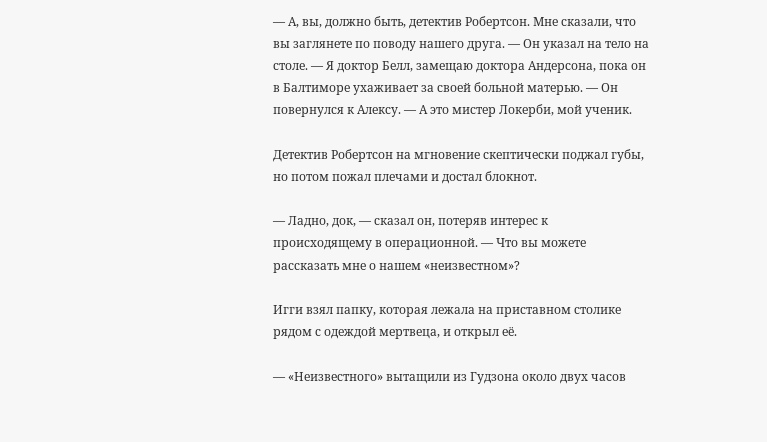— А, вы, должно быть, детектив Робертсон. Мне сказали, что вы заглянете по поводу нашего друга. — Он указал на тело на столе. — Я доктор Белл, замещаю доктора Андерсона, пока он в Балтиморе ухаживает за своей больной матерью. — Он повернулся к Алексу. — А это мистер Локерби, мой ученик.

Детектив Робертсон на мгновение скептически поджал губы, но потом пожал плечами и достал блокнот.

— Ладно, док, — сказал он, потеряв интерес к происходящему в операционной. — Что вы можете рассказать мне о нашем «неизвестном»?

Игги взял папку, которая лежала на приставном столике рядом с одеждой мертвеца, и открыл её.

— «Неизвестного» вытащили из Гудзона около двух часов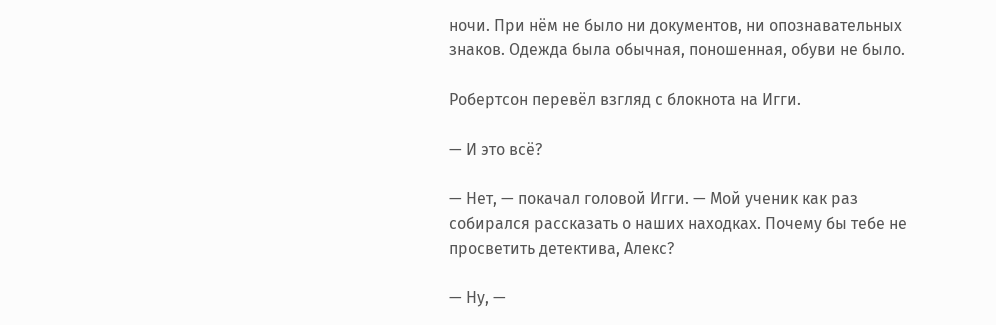ночи. При нём не было ни документов, ни опознавательных знаков. Одежда была обычная, поношенная, обуви не было.

Робертсон перевёл взгляд с блокнота на Игги.

— И это всё?

— Нет, — покачал головой Игги. — Мой ученик как раз собирался рассказать о наших находках. Почему бы тебе не просветить детектива, Алекс?

— Ну, —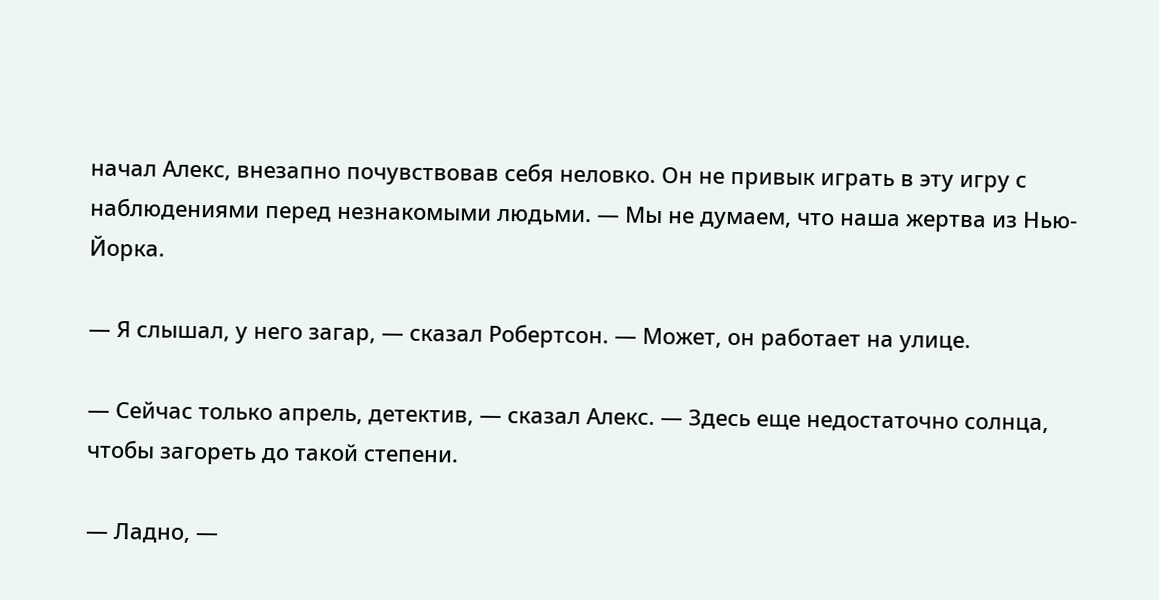начал Алекс, внезапно почувствовав себя неловко. Он не привык играть в эту игру с наблюдениями перед незнакомыми людьми. — Мы не думаем, что наша жертва из Нью-Йорка.

— Я слышал, у него загар, — сказал Робертсон. — Может, он работает на улице.

— Сейчас только апрель, детектив, — сказал Алекс. — Здесь еще недостаточно солнца, чтобы загореть до такой степени.

— Ладно, —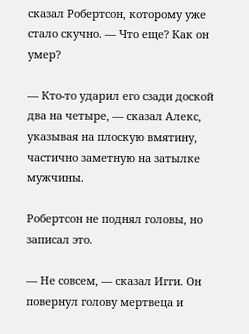сказал Робертсон, которому уже стало скучно. — Что еще? Как он умер?

— Кто-то ударил его сзади доской два на четыре, — сказал Алекс, указывая на плоскую вмятину, частично заметную на затылке мужчины.

Робертсон не поднял головы, но записал это.

— Не совсем, — сказал Игги. Он повернул голову мертвеца и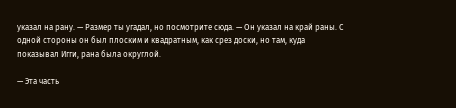указал на рану. — Размер ты угадал, но посмотрите сюда. — Он указал на край раны. С одной стороны он был плоским и квадратным, как срез доски, но там, куда показывал Игги, рана была округлой.

— Эта часть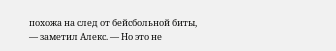похожа на след от бейсбольной биты, — заметил Алекс. — Но это не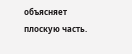объясняет плоскую часть.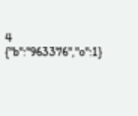4
{"b":"963376","o":1}